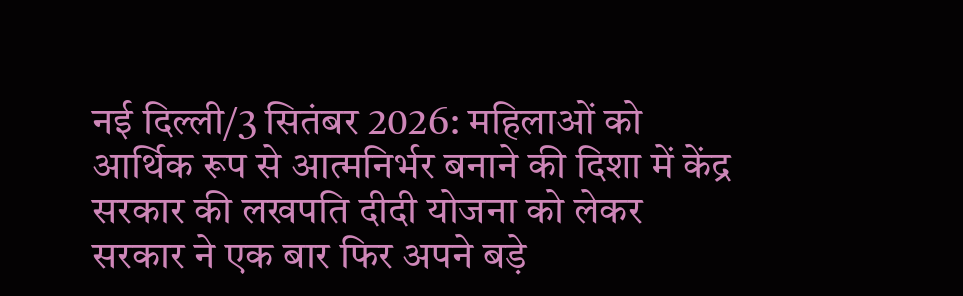नई दिल्ली/3 सितंबर 2026: महिलाओं को आर्थिक रूप से आत्मनिर्भर बनाने की दिशा में केंद्र सरकार की लखपति दीदी योजना को लेकर सरकार ने एक बार फिर अपने बड़े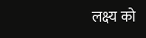लक्ष्य को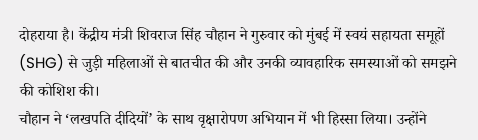दोहराया है। केंद्रीय मंत्री शिवराज सिंह चौहान ने गुरुवार को मुंबई में स्वयं सहायता समूहों (SHG) से जुड़ी महिलाओं से बातचीत की और उनकी व्यावहारिक समस्याओं को समझने की कोशिश की।
चौहान ने ‘लखपति दीदियों’ के साथ वृक्षारोपण अभियान में भी हिस्सा लिया। उन्होंने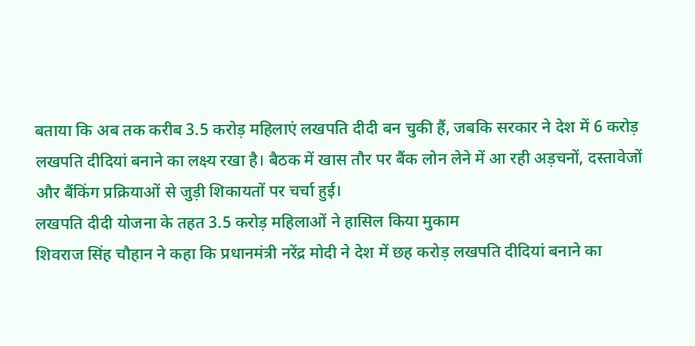बताया कि अब तक करीब 3.5 करोड़ महिलाएं लखपति दीदी बन चुकी हैं, जबकि सरकार ने देश में 6 करोड़ लखपति दीदियां बनाने का लक्ष्य रखा है। बैठक में खास तौर पर बैंक लोन लेने में आ रही अड़चनों, दस्तावेजों और बैंकिंग प्रक्रियाओं से जुड़ी शिकायतों पर चर्चा हुई।
लखपति दीदी योजना के तहत 3.5 करोड़ महिलाओं ने हासिल किया मुकाम
शिवराज सिंह चौहान ने कहा कि प्रधानमंत्री नरेंद्र मोदी ने देश में छह करोड़ लखपति दीदियां बनाने का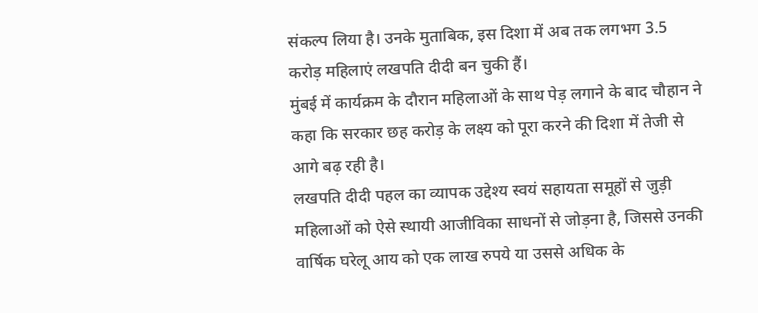संकल्प लिया है। उनके मुताबिक, इस दिशा में अब तक लगभग 3.5 करोड़ महिलाएं लखपति दीदी बन चुकी हैं।
मुंबई में कार्यक्रम के दौरान महिलाओं के साथ पेड़ लगाने के बाद चौहान ने कहा कि सरकार छह करोड़ के लक्ष्य को पूरा करने की दिशा में तेजी से आगे बढ़ रही है।
लखपति दीदी पहल का व्यापक उद्देश्य स्वयं सहायता समूहों से जुड़ी महिलाओं को ऐसे स्थायी आजीविका साधनों से जोड़ना है, जिससे उनकी वार्षिक घरेलू आय को एक लाख रुपये या उससे अधिक के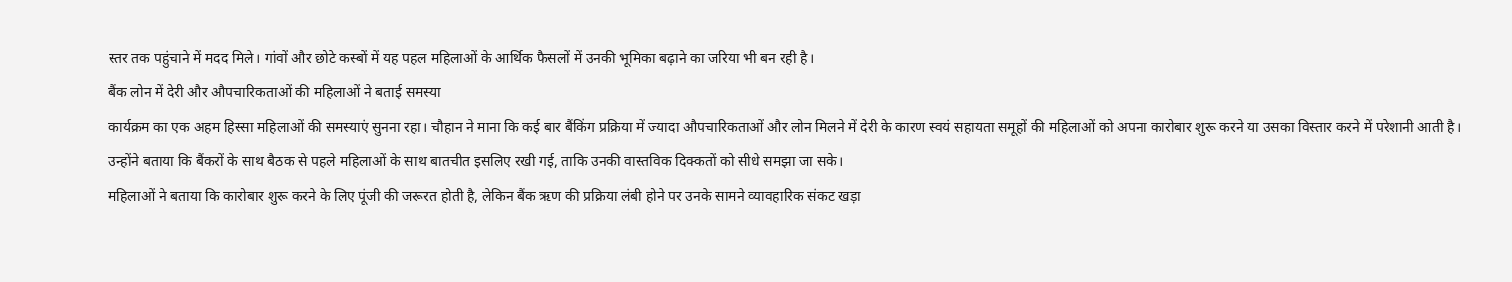स्तर तक पहुंचाने में मदद मिले। गांवों और छोटे कस्बों में यह पहल महिलाओं के आर्थिक फैसलों में उनकी भूमिका बढ़ाने का जरिया भी बन रही है।
बैंक लोन में देरी और औपचारिकताओं की महिलाओं ने बताई समस्या
कार्यक्रम का एक अहम हिस्सा महिलाओं की समस्याएं सुनना रहा। चौहान ने माना कि कई बार बैंकिंग प्रक्रिया में ज्यादा औपचारिकताओं और लोन मिलने में देरी के कारण स्वयं सहायता समूहों की महिलाओं को अपना कारोबार शुरू करने या उसका विस्तार करने में परेशानी आती है।
उन्होंने बताया कि बैंकरों के साथ बैठक से पहले महिलाओं के साथ बातचीत इसलिए रखी गई, ताकि उनकी वास्तविक दिक्कतों को सीधे समझा जा सके।
महिलाओं ने बताया कि कारोबार शुरू करने के लिए पूंजी की जरूरत होती है, लेकिन बैंक ऋण की प्रक्रिया लंबी होने पर उनके सामने व्यावहारिक संकट खड़ा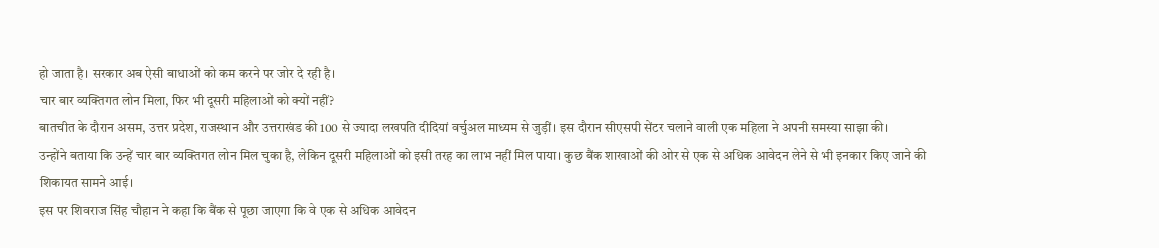हो जाता है। सरकार अब ऐसी बाधाओं को कम करने पर जोर दे रही है।
चार बार व्यक्तिगत लोन मिला, फिर भी दूसरी महिलाओं को क्यों नहीं?
बातचीत के दौरान असम, उत्तर प्रदेश, राजस्थान और उत्तराखंड की 100 से ज्यादा लखपति दीदियां वर्चुअल माध्यम से जुड़ीं। इस दौरान सीएसपी सेंटर चलाने वाली एक महिला ने अपनी समस्या साझा की।
उन्होंने बताया कि उन्हें चार बार व्यक्तिगत लोन मिल चुका है, लेकिन दूसरी महिलाओं को इसी तरह का लाभ नहीं मिल पाया। कुछ बैंक शाखाओं की ओर से एक से अधिक आवेदन लेने से भी इनकार किए जाने की शिकायत सामने आई।
इस पर शिवराज सिंह चौहान ने कहा कि बैंक से पूछा जाएगा कि वे एक से अधिक आवेदन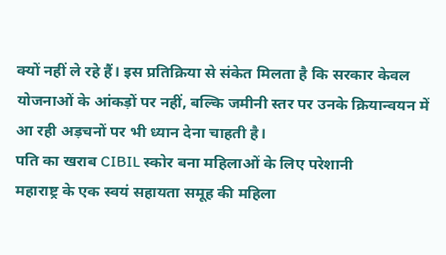क्यों नहीं ले रहे हैं। इस प्रतिक्रिया से संकेत मिलता है कि सरकार केवल योजनाओं के आंकड़ों पर नहीं, बल्कि जमीनी स्तर पर उनके क्रियान्वयन में आ रही अड़चनों पर भी ध्यान देना चाहती है।
पति का खराब CIBIL स्कोर बना महिलाओं के लिए परेशानी
महाराष्ट्र के एक स्वयं सहायता समूह की महिला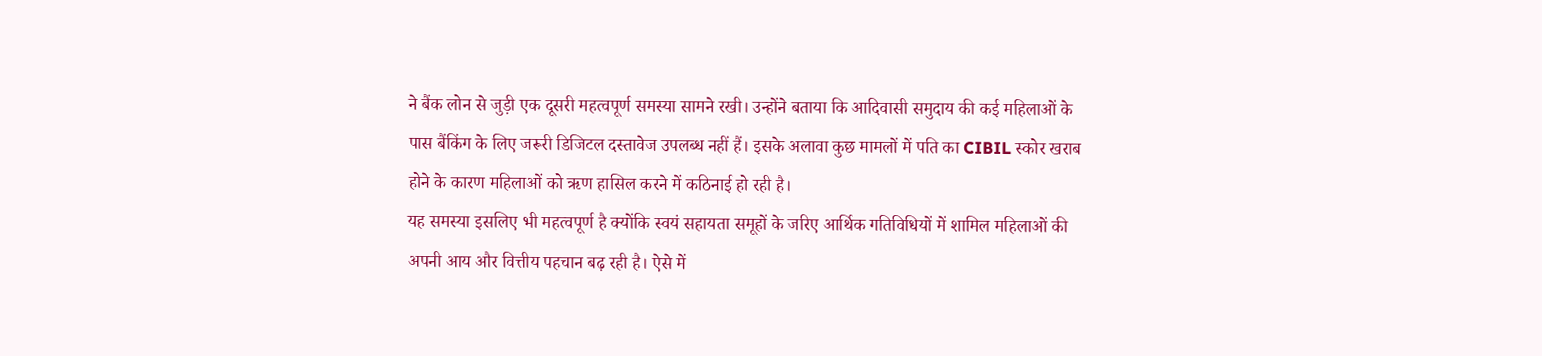ने बैंक लोन से जुड़ी एक दूसरी महत्वपूर्ण समस्या सामने रखी। उन्होंने बताया कि आदिवासी समुदाय की कई महिलाओं के पास बैंकिंग के लिए जरूरी डिजिटल दस्तावेज उपलब्ध नहीं हैं। इसके अलावा कुछ मामलों में पति का CIBIL स्कोर खराब होने के कारण महिलाओं को ऋण हासिल करने में कठिनाई हो रही है।
यह समस्या इसलिए भी महत्वपूर्ण है क्योंकि स्वयं सहायता समूहों के जरिए आर्थिक गतिविधियों में शामिल महिलाओं की अपनी आय और वित्तीय पहचान बढ़ रही है। ऐसे में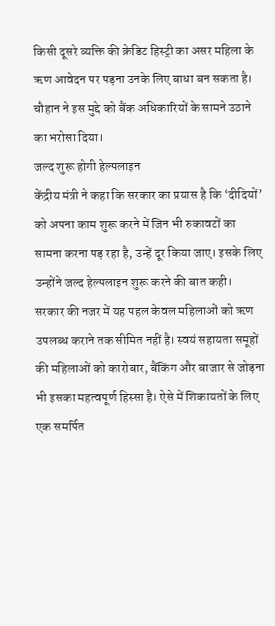किसी दूसरे व्यक्ति की क्रेडिट हिस्ट्री का असर महिला के ऋण आवेदन पर पड़ना उनके लिए बाधा बन सकता है।
चौहान ने इस मुद्दे को बैंक अधिकारियों के सामने उठाने का भरोसा दिया।
जल्द शुरू होगी हेल्पलाइन
केंद्रीय मंत्री ने कहा कि सरकार का प्रयास है कि ‘दीदियों’ को अपना काम शुरू करने में जिन भी रुकावटों का सामना करना पड़ रहा है, उन्हें दूर किया जाए। इसके लिए उन्होंने जल्द हेल्पलाइन शुरू करने की बात कही।
सरकार की नजर में यह पहल केवल महिलाओं को ऋण उपलब्ध कराने तक सीमित नहीं है। स्वयं सहायता समूहों की महिलाओं को कारोबार, बैंकिंग और बाजार से जोड़ना भी इसका महत्वपूर्ण हिस्सा है। ऐसे में शिकायतों के लिए एक समर्पित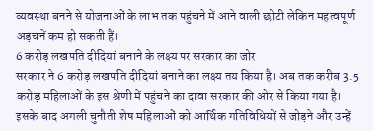व्यवस्था बनने से योजनाओं के लाभ तक पहुंचने में आने वाली छोटी लेकिन महत्वपूर्ण अड़चनें कम हो सकती हैं।
6 करोड़ लखपति दीदियां बनाने के लक्ष्य पर सरकार का जोर
सरकार ने 6 करोड़ लखपति दीदियां बनाने का लक्ष्य तय किया है। अब तक करीब 3.5 करोड़ महिलाओं के इस श्रेणी में पहुंचने का दावा सरकार की ओर से किया गया है। इसके बाद अगली चुनौती शेष महिलाओं को आर्थिक गतिविधियों से जोड़ने और उन्हें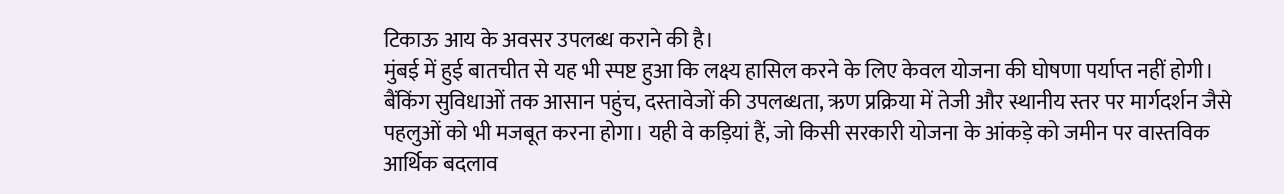टिकाऊ आय के अवसर उपलब्ध कराने की है।
मुंबई में हुई बातचीत से यह भी स्पष्ट हुआ कि लक्ष्य हासिल करने के लिए केवल योजना की घोषणा पर्याप्त नहीं होगी। बैंकिंग सुविधाओं तक आसान पहुंच, दस्तावेजों की उपलब्धता, ऋण प्रक्रिया में तेजी और स्थानीय स्तर पर मार्गदर्शन जैसे पहलुओं को भी मजबूत करना होगा। यही वे कड़ियां हैं, जो किसी सरकारी योजना के आंकड़े को जमीन पर वास्तविक आर्थिक बदलाव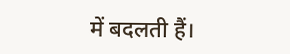में बदलती हैं।